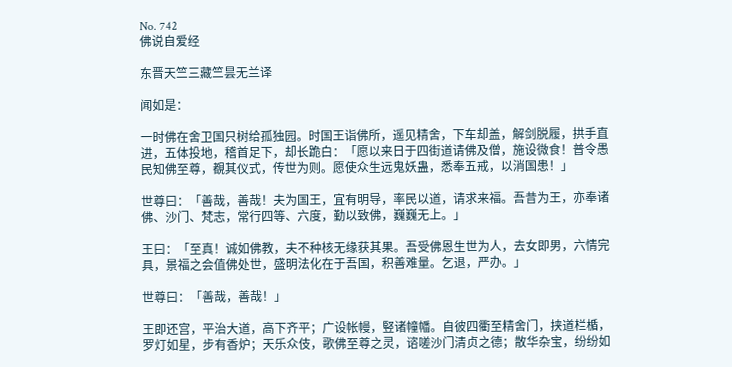No. 742
佛说自爱经

东晋天竺三藏竺昙无兰译

闻如是：

一时佛在舍卫国只树给孤独园。时国王诣佛所，遥见精舍，下车却盖，解剑脱履，拱手直进，五体投地，稽首足下，却长跪白：「愿以来日于四街道请佛及僧，施设微食！普令愚民知佛至尊，覩其仪式，传世为则。愿使众生远鬼妖蛊，悉奉五戒，以消国患！」

世尊曰：「善哉，善哉！夫为国王，宜有明导，率民以道，请求来福。吾昔为王，亦奉诸佛、沙门、梵志，常行四等、六度，勤以致佛，巍巍无上。」

王曰：「至真！诚如佛教，夫不种核无缘获其果。吾受佛恩生世为人，去女即男，六情完具，景福之会值佛处世，盛明法化在于吾国，积善难量。乞退，严办。」

世尊曰：「善哉，善哉！」

王即还宫，平治大道，高下齐平；广设帐幔，竪诸幢幡。自彼四衢至精舍门，挟道栏楯，罗灯如星，步有香炉；天乐众伎，歌佛至尊之灵，谘嗟沙门清贞之德；散华杂宝，纷纷如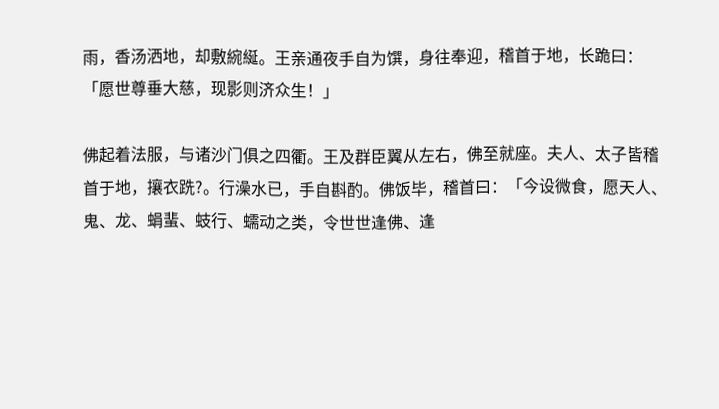雨，香汤洒地，却敷綩綖。王亲通夜手自为馔，身往奉迎，稽首于地，长跪曰：「愿世尊垂大慈，现影则济众生！」

佛起着法服，与诸沙门俱之四衢。王及群臣翼从左右，佛至就座。夫人、太子皆稽首于地，攘衣跣?。行澡水已，手自斟酌。佛饭毕，稽首曰：「今设微食，愿天人、鬼、龙、蜎蜚、蚑行、蠕动之类，令世世逢佛、逢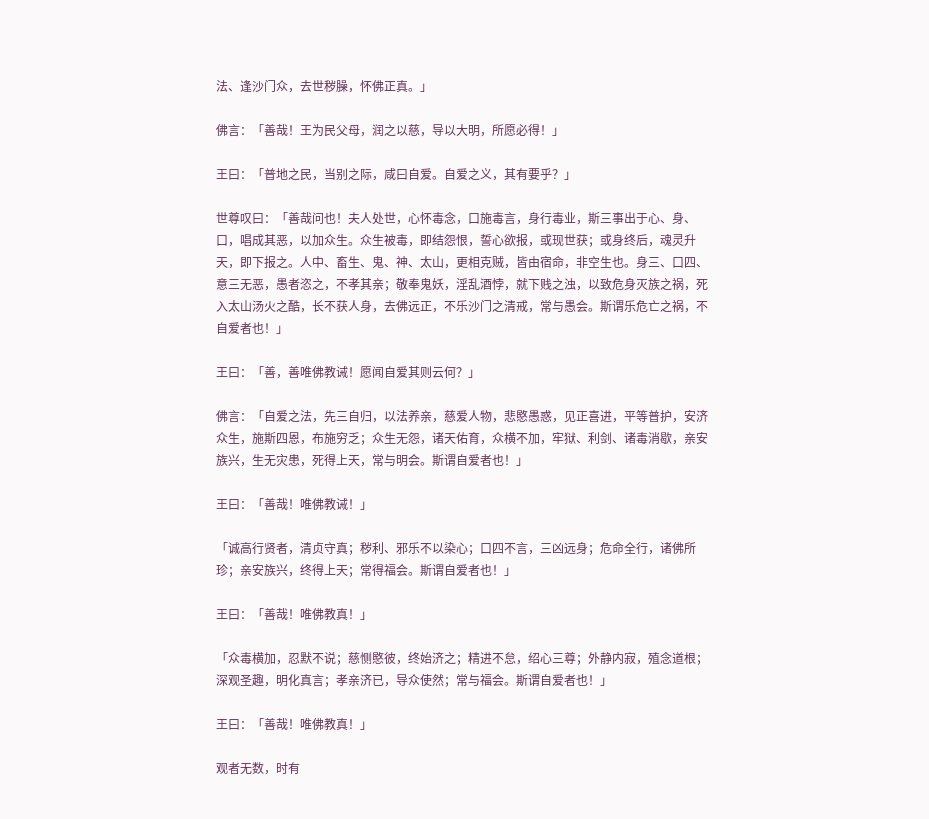法、逢沙门众，去世秽臊，怀佛正真。」

佛言：「善哉！王为民父母，润之以慈，导以大明，所愿必得！」

王曰：「普地之民，当别之际，咸曰自爱。自爱之义，其有要乎？」

世尊叹曰：「善哉问也！夫人处世，心怀毒念，口施毒言，身行毒业，斯三事出于心、身、口，唱成其恶，以加众生。众生被毒，即结怨恨，誓心欲报，或现世获；或身终后，魂灵升天，即下报之。人中、畜生、鬼、神、太山，更相克贼，皆由宿命，非空生也。身三、口四、意三无恶，愚者恣之，不孝其亲；敬奉鬼妖，淫乱酒悖，就下贱之浊，以致危身灭族之祸，死入太山汤火之酷，长不获人身，去佛远正，不乐沙门之清戒，常与愚会。斯谓乐危亡之祸，不自爱者也！」

王曰：「善，善唯佛教诫！愿闻自爱其则云何？」

佛言：「自爱之法，先三自归，以法养亲，慈爱人物，悲愍愚惑，见正喜进，平等普护，安济众生，施斯四恩，布施穷乏；众生无怨，诸天佑育，众横不加，牢狱、利剑、诸毒消歇，亲安族兴，生无灾患，死得上天，常与明会。斯谓自爱者也！」

王曰：「善哉！唯佛教诫！」

「诚高行贤者，清贞守真；秽利、邪乐不以染心；口四不言，三凶远身；危命全行，诸佛所珍；亲安族兴，终得上天；常得福会。斯谓自爱者也！」

王曰：「善哉！唯佛教真！」

「众毒横加，忍默不说；慈恻愍彼，终始济之；精进不怠，绍心三尊；外静内寂，殖念道根；深观圣趣，明化真言；孝亲济已，导众使然；常与福会。斯谓自爱者也！」

王曰：「善哉！唯佛教真！」

观者无数，时有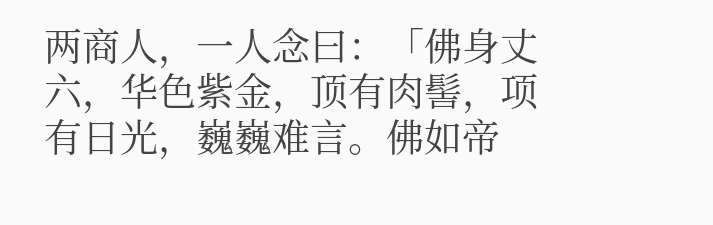两商人，一人念曰：「佛身丈六，华色紫金，顶有肉髻，项有日光，巍巍难言。佛如帝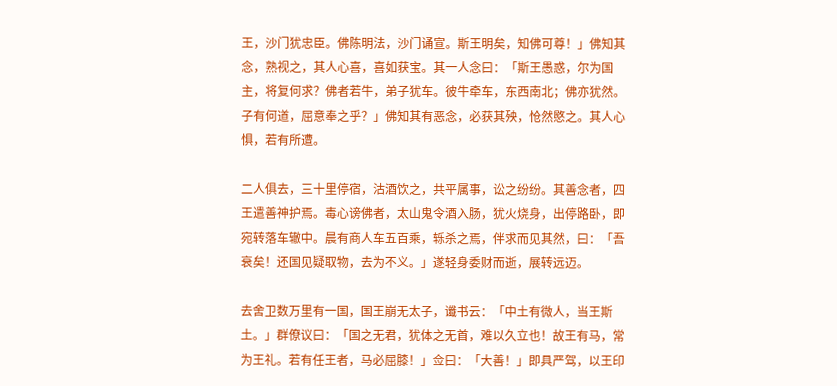王，沙门犹忠臣。佛陈明法，沙门诵宣。斯王明矣，知佛可尊！」佛知其念，熟视之，其人心喜，喜如获宝。其一人念曰：「斯王愚惑，尔为国主，将复何求？佛者若牛，弟子犹车。彼牛牵车，东西南北；佛亦犹然。子有何道，屈意奉之乎？」佛知其有恶念，必获其殃，怆然愍之。其人心惧，若有所遭。

二人俱去，三十里停宿，沽酒饮之，共平属事，讼之纷纷。其善念者，四王遣善神护焉。毒心谤佛者，太山鬼令酒入肠，犹火烧身，出停路卧，即宛转落车辙中。晨有商人车五百乘，轹杀之焉，伴求而见其然，曰：「吾衰矣！还国见疑取物，去为不义。」遂轻身委财而逝，展转远迈。

去舍卫数万里有一国，国王崩无太子，谶书云：「中土有微人，当王斯土。」群僚议曰：「国之无君，犹体之无首，难以久立也！故王有马，常为王礼。若有任王者，马必屈膝！」佥曰：「大善！」即具严驾，以王印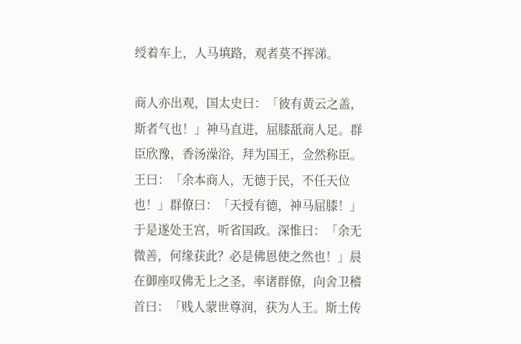绶着车上，人马填路，观者莫不挥涕。

商人亦出观，国太史曰：「彼有黄云之盖，斯者气也！」神马直进，屈膝舐商人足。群臣欣豫，香汤澡浴，拜为国王，佥然称臣。王曰：「余本商人，无德于民，不任天位也！」群僚曰：「天授有德，神马屈膝！」于是遂处王宫，听省国政。深惟曰：「余无微善，何缘获此？必是佛恩使之然也！」晨在御座叹佛无上之圣，率诸群僚，向舍卫稽首曰：「贱人蒙世尊润，获为人王。斯土传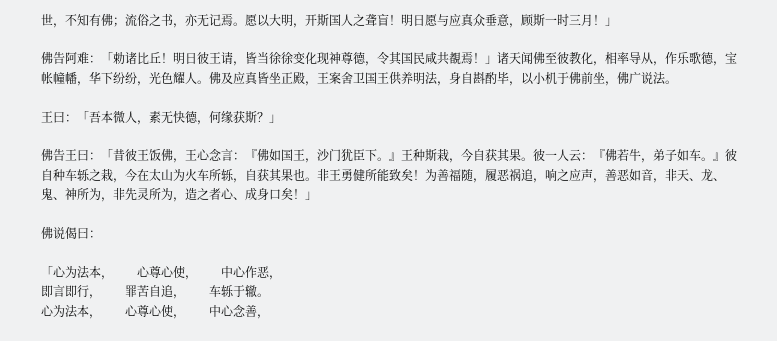世，不知有佛；流俗之书，亦无记焉。愿以大明，开斯国人之聋盲！明日愿与应真众垂意，顾斯一时三月！」

佛告阿难：「勅诸比丘！明日彼王请，皆当徐徐变化现神尊德，令其国民咸共覩焉！」诸天闻佛至彼教化，相率导从，作乐歌德，宝帐幢幡，华下纷纷，光色耀人。佛及应真皆坐正殿，王案舍卫国王供养明法，身自斟酌毕，以小机于佛前坐，佛广说法。

王曰：「吾本微人，素无快德，何缘获斯？」

佛告王曰：「昔彼王饭佛，王心念言：『佛如国王，沙门犹臣下。』王种斯栽，今自获其果。彼一人云：『佛若牛，弟子如车。』彼自种车轹之栽，今在太山为火车所轹，自获其果也。非王勇健所能致矣！为善福随，履恶祸追，响之应声，善恶如音，非天、龙、鬼、神所为，非先灵所为，造之者心、成身口矣！」

佛说偈曰：

「心为法本，　　心尊心使，　　中心作恶，
即言即行，　　罪苦自追，　　车轹于辙。
心为法本，　　心尊心使，　　中心念善，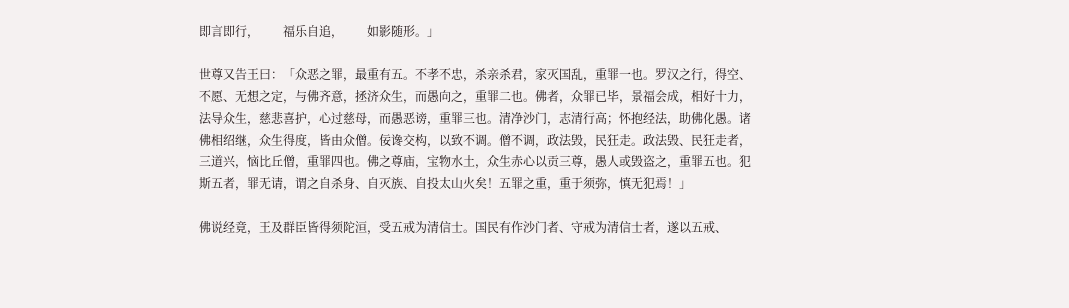即言即行，　　福乐自追，　　如影随形。」

世尊又告王曰：「众恶之罪，最重有五。不孝不忠，杀亲杀君，家灭国乱，重罪一也。罗汉之行，得空、不愿、无想之定，与佛齐意，拯济众生，而愚向之，重罪二也。佛者，众罪已毕，景福会成，相好十力，法导众生，慈悲喜护，心过慈母，而愚恶谤，重罪三也。清净沙门，志清行高；怀抱经法，助佛化愚。诸佛相绍继，众生得度，皆由众僧。佞谗交构，以致不调。僧不调，政法毁，民狂走。政法毁、民狂走者，三道兴，恼比丘僧，重罪四也。佛之尊庙，宝物水土，众生赤心以贡三尊，愚人或毁盗之，重罪五也。犯斯五者，罪无请，谓之自杀身、自灭族、自投太山火矣！五罪之重，重于须弥，慎无犯焉！」

佛说经竟，王及群臣皆得须陀洹，受五戒为清信士。国民有作沙门者、守戒为清信士者，遂以五戒、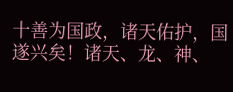十善为国政，诸天佑护，国遂兴矣！诸天、龙、神、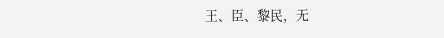王、臣、黎民，无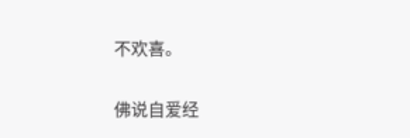不欢喜。

佛说自爱经